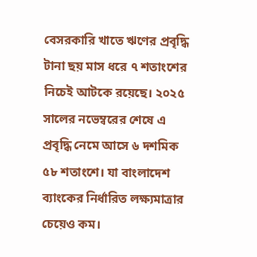বেসরকারি খাতে ঋণের প্রবৃদ্ধি টানা ছয় মাস ধরে ৭ শতাংশের নিচেই আটকে রয়েছে। ২০২৫ সালের নভেম্বরের শেষে এ প্রবৃদ্ধি নেমে আসে ৬ দশমিক ৫৮ শতাংশে। যা বাংলাদেশ ব্যাংকের নির্ধারিত লক্ষ্যমাত্রার চেয়েও কম।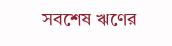সবশেষ ঋণের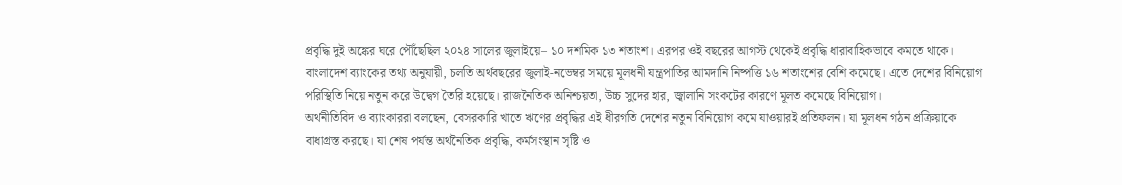প্রবৃদ্ধি দুই অঙ্কের ঘরে পৌঁছেছিল ২০২৪ সালের জুলাইয়ে– ১০ দশমিক ১৩ শতাংশ। এরপর ওই বছরের আগস্ট থেকেই প্রবৃদ্ধি ধারাবাহিকভাবে কমতে থাকে।
বাংলাদেশ ব্যাংকের তথ্য অনুযায়ী, চলতি অর্থবছরের জুলাই-নভেম্বর সময়ে মূলধনী যন্ত্রপাতির আমদানি নিষ্পত্তি ১৬ শতাংশের বেশি কমেছে। এতে দেশের বিনিয়োগ পরিস্থিতি নিয়ে নতুন করে উদ্বেগ তৈরি হয়েছে। রাজনৈতিক অনিশ্চয়তা, উচ্চ সুদের হার, জ্বালানি সংকটের কারণে মূলত কমেছে বিনিয়োগ।
অর্থনীতিবিদ ও ব্যাংকাররা বলছেন, বেসরকারি খাতে ঋণের প্রবৃদ্ধির এই ধীরগতি দেশের নতুন বিনিয়োগ কমে যাওয়ারই প্রতিফলন। যা মূলধন গঠন প্রক্রিয়াকে বাধাগ্রস্ত করছে। যা শেষ পর্যন্ত অর্থনৈতিক প্রবৃদ্ধি, কর্মসংস্থান সৃষ্টি ও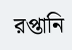রপ্তানি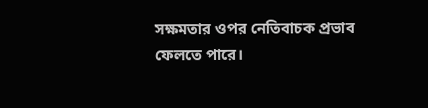সক্ষমতার ওপর নেতিবাচক প্রভাব ফেলতে পারে।